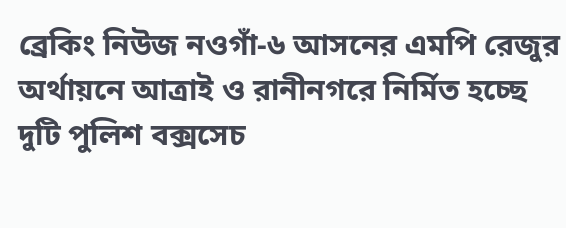ব্রেকিং নিউজ নওগাঁ-৬ আসনের এমপি রেজুর অর্থায়নে আত্রাই ও রানীনগরে নির্মিত হচ্ছে দুটি পুলিশ বক্সসেচ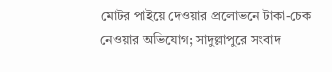মোটর পাইয়ে দেওয়ার প্রলোভনে টাকা-চেক নেওয়ার অভিযোগ; সাদুল্লাপুরে সংবাদ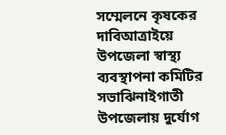সম্মেলনে কৃষকের দাবিআত্রাইয়ে উপজেলা স্বাস্থ্য ব্যবস্থাপনা কমিটির সভাঝিনাইগাতী উপজেলায় দুর্যোগ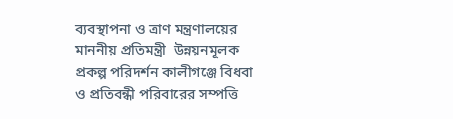ব্যবস্থাপনা ও ত্রাণ মন্ত্রণালয়ের মাননীয় প্রতিমন্ত্রী  উন্নয়নমূলক প্রকল্প পরিদর্শন কালীগঞ্জে বিধবা ও প্রতিবন্ধী পরিবারের সম্পত্তি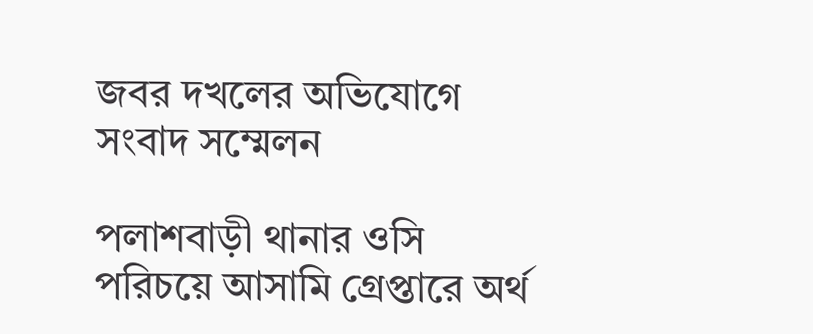জবর দখলের অভিযোগে সংবাদ সম্মেলন

পলাশবাড়ী থানার ওসি পরিচয়ে আসামি গ্রেপ্তারে অর্থ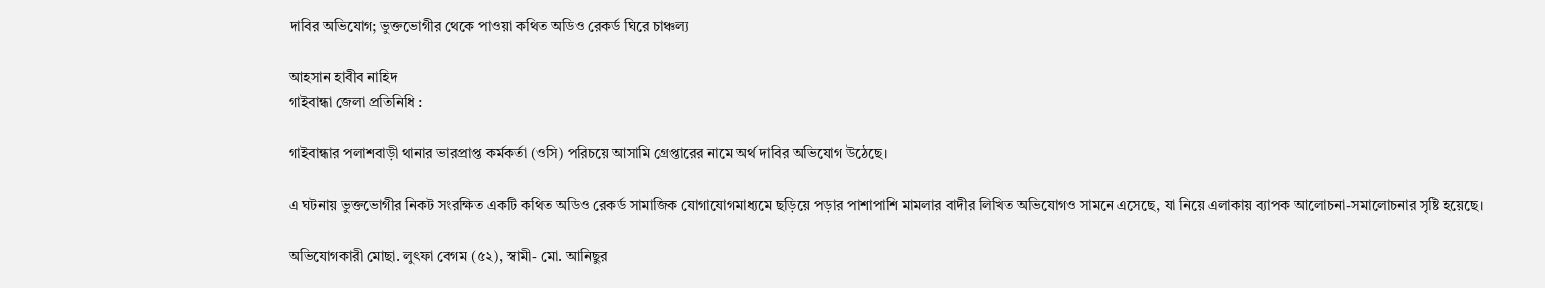দাবির অভিযোগ; ভুক্তভোগীর থেকে পাওয়া কথিত অডিও রেকর্ড ঘিরে চাঞ্চল্য

আহসান হাবীব নাহিদ
গাইবান্ধা জেলা প্রতিনিধি :

গাইবান্ধার পলাশবাড়ী থানার ভারপ্রাপ্ত কর্মকর্তা (ওসি) পরিচয়ে আসামি গ্রেপ্তারের নামে অর্থ দাবির অভিযোগ উঠেছে।

এ ঘটনায় ভুক্তভোগীর নিকট সংরক্ষিত একটি কথিত অডিও রেকর্ড সামাজিক যোগাযোগমাধ্যমে ছড়িয়ে পড়ার পাশাপাশি মামলার বাদীর লিখিত অভিযোগও সামনে এসেছে, যা নিয়ে এলাকায় ব্যাপক আলোচনা-সমালোচনার সৃষ্টি হয়েছে।

অভিযোগকারী মোছা. লুৎফা বেগম (৫২), স্বামী- মো. আনিছুর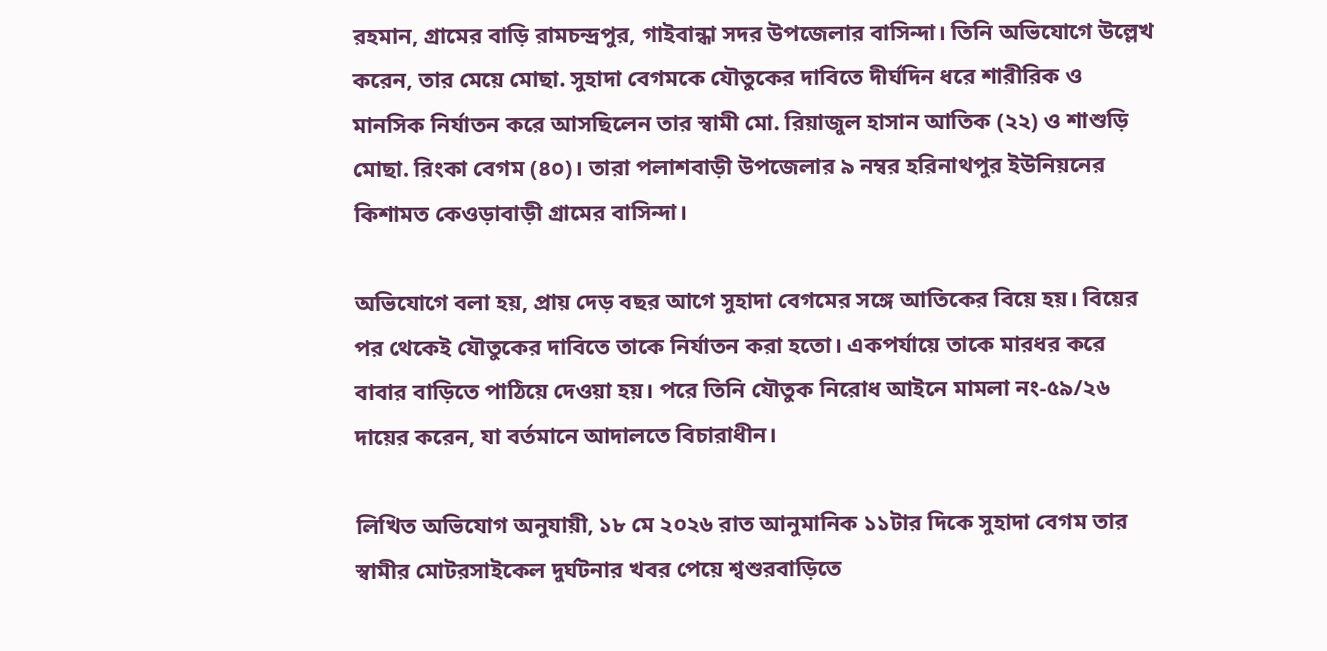রহমান, গ্রামের বাড়ি রামচন্দ্রপুর, গাইবান্ধা সদর উপজেলার বাসিন্দা। তিনি অভিযোগে উল্লেখ করেন, তার মেয়ে মোছা. সুহাদা বেগমকে যৌতুকের দাবিতে দীর্ঘদিন ধরে শারীরিক ও মানসিক নির্যাতন করে আসছিলেন তার স্বামী মো. রিয়াজুল হাসান আতিক (২২) ও শাশুড়ি মোছা. রিংকা বেগম (৪০)। তারা পলাশবাড়ী উপজেলার ৯ নম্বর হরিনাথপুর ইউনিয়নের কিশামত কেওড়াবাড়ী গ্রামের বাসিন্দা।

অভিযোগে বলা হয়, প্রায় দেড় বছর আগে সুহাদা বেগমের সঙ্গে আতিকের বিয়ে হয়। বিয়ের পর থেকেই যৌতুকের দাবিতে তাকে নির্যাতন করা হতো। একপর্যায়ে তাকে মারধর করে বাবার বাড়িতে পাঠিয়ে দেওয়া হয়। পরে তিনি যৌতুক নিরোধ আইনে মামলা নং-৫৯/২৬ দায়ের করেন, যা বর্তমানে আদালতে বিচারাধীন।

লিখিত অভিযোগ অনুযায়ী, ১৮ মে ২০২৬ রাত আনুমানিক ১১টার দিকে সুহাদা বেগম তার স্বামীর মোটরসাইকেল দুর্ঘটনার খবর পেয়ে শ্বশুরবাড়িতে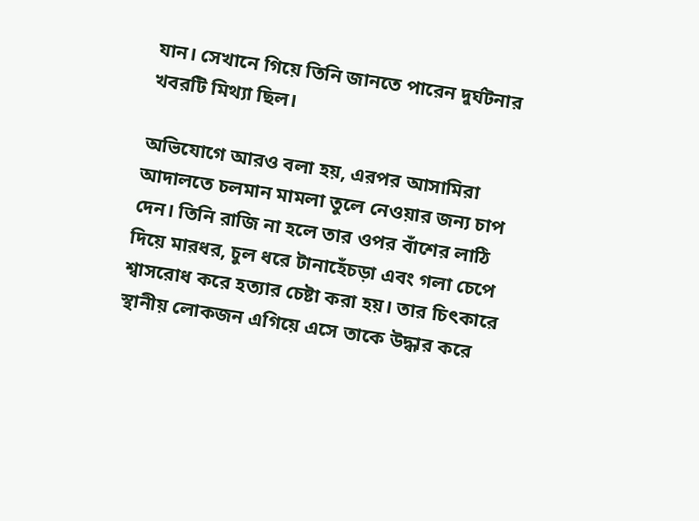যান। সেখানে গিয়ে তিনি জানতে পারেন দুর্ঘটনার খবরটি মিথ্যা ছিল।

অভিযোগে আরও বলা হয়, এরপর আসামিরা আদালতে চলমান মামলা তুলে নেওয়ার জন্য চাপ দেন। তিনি রাজি না হলে তার ওপর বাঁশের লাঠি দিয়ে মারধর, চুল ধরে টানাহেঁচড়া এবং গলা চেপে শ্বাসরোধ করে হত্যার চেষ্টা করা হয়। তার চিৎকারে স্থানীয় লোকজন এগিয়ে এসে তাকে উদ্ধার করে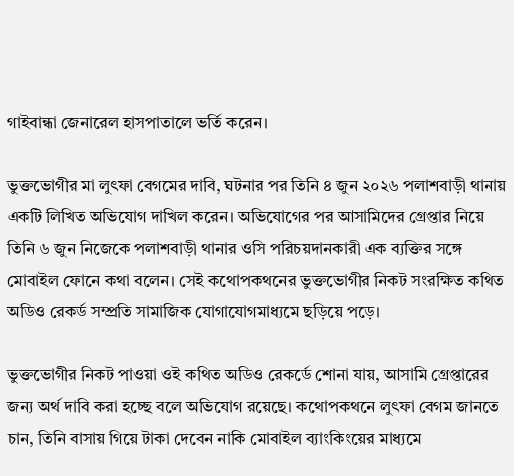গাইবান্ধা জেনারেল হাসপাতালে ভর্তি করেন।

ভুক্তভোগীর মা লুৎফা বেগমের দাবি, ঘটনার পর তিনি ৪ জুন ২০২৬ পলাশবাড়ী থানায় একটি লিখিত অভিযোগ দাখিল করেন। অভিযোগের পর আসামিদের গ্রেপ্তার নিয়ে তিনি ৬ জুন নিজেকে পলাশবাড়ী থানার ওসি পরিচয়দানকারী এক ব্যক্তির সঙ্গে মোবাইল ফোনে কথা বলেন। সেই কথোপকথনের ভুক্তভোগীর নিকট সংরক্ষিত কথিত অডিও রেকর্ড সম্প্রতি সামাজিক যোগাযোগমাধ্যমে ছড়িয়ে পড়ে।

ভুক্তভোগীর নিকট পাওয়া ওই কথিত অডিও রেকর্ডে শোনা যায়, আসামি গ্রেপ্তারের জন্য অর্থ দাবি করা হচ্ছে বলে অভিযোগ রয়েছে। কথোপকথনে লুৎফা বেগম জানতে চান, তিনি বাসায় গিয়ে টাকা দেবেন নাকি মোবাইল ব্যাংকিংয়ের মাধ্যমে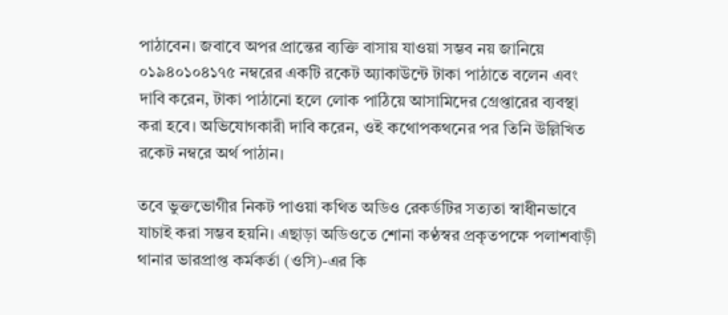পাঠাবেন। জবাবে অপর প্রান্তের ব্যক্তি বাসায় যাওয়া সম্ভব নয় জানিয়ে ০১৯৪০১০৪১৭৫ নম্বরের একটি রকেট অ্যাকাউন্টে টাকা পাঠাতে বলেন এবং দাবি করেন, টাকা পাঠানো হলে লোক পাঠিয়ে আসামিদের গ্রেপ্তারের ব্যবস্থা করা হবে। অভিযোগকারী দাবি করেন, ওই কথোপকথনের পর তিনি উল্লিখিত রকেট নম্বরে অর্থ পাঠান।

তবে ভুক্তভোগীর নিকট পাওয়া কথিত অডিও রেকর্ডটির সত্যতা স্বাধীনভাবে যাচাই করা সম্ভব হয়নি। এছাড়া অডিওতে শোনা কণ্ঠস্বর প্রকৃতপক্ষে পলাশবাড়ী থানার ভারপ্রাপ্ত কর্মকর্তা (ওসি)-এর কি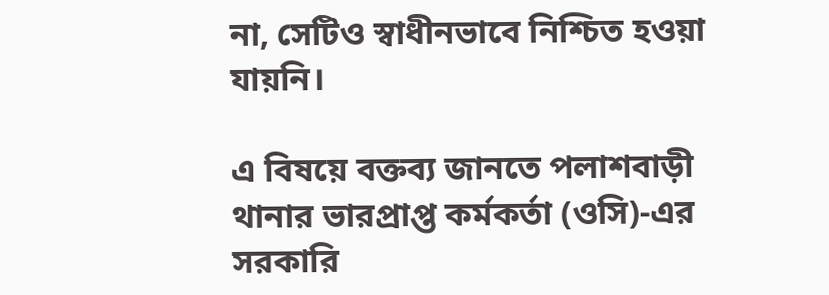না, সেটিও স্বাধীনভাবে নিশ্চিত হওয়া যায়নি।

এ বিষয়ে বক্তব্য জানতে পলাশবাড়ী থানার ভারপ্রাপ্ত কর্মকর্তা (ওসি)-এর সরকারি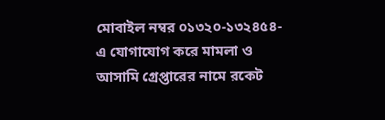মোবাইল নম্বর ০১৩২০-১৩২৪৫৪-এ যোগাযোগ করে মামলা ও আসামি গ্রেপ্তারের নামে রকেট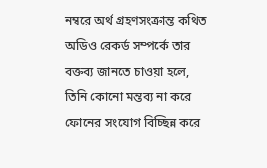নম্বরে অর্থ গ্রহণসংক্রান্ত কথিত অডিও রেকর্ড সম্পর্কে তার বক্তব্য জানতে চাওয়া হলে, তিনি কোনো মন্তব্য না করে ফোনের সংযোগ বিচ্ছিন্ন করে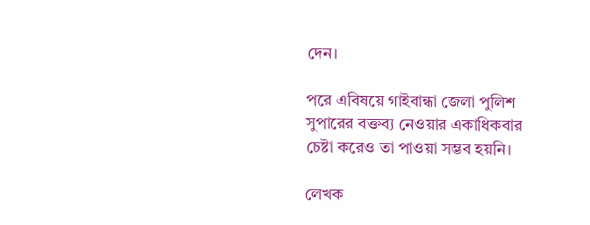দেন।

পরে এবিষয়ে গাইবান্ধা জেলা পুলিশ সুপারের বক্তব্য নেওয়ার একাধিকবার চেষ্টা করেও তা পাওয়া সম্ভব হয়নি।

লেখক